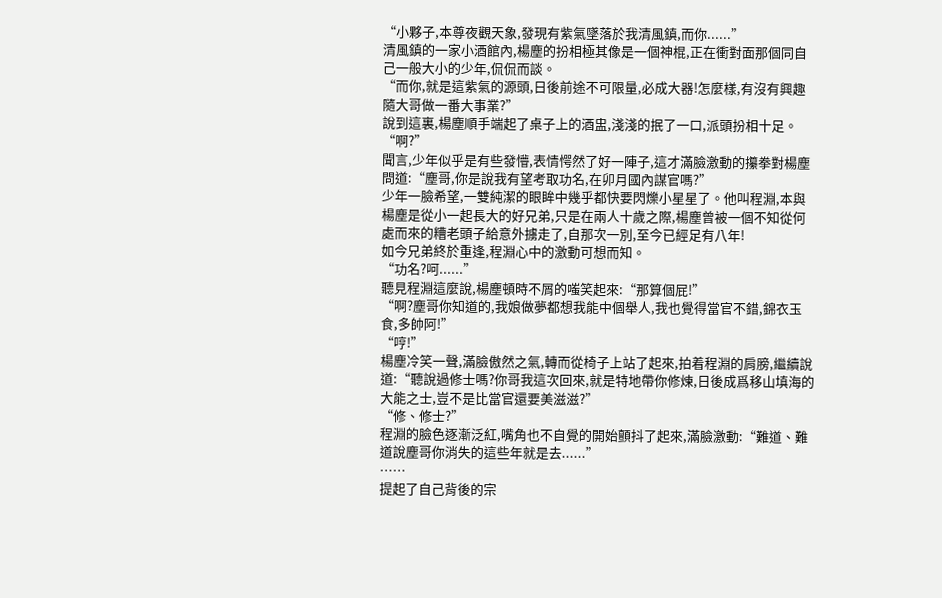“小夥子,本尊夜觀天象,發現有紫氣墜落於我清風鎮,而你......”
清風鎮的一家小酒館內,楊塵的扮相極其像是一個神棍,正在衝對面那個同自己一般大小的少年,侃侃而談。
“而你,就是這紫氣的源頭,日後前途不可限量,必成大器!怎麼樣,有沒有興趣隨大哥做一番大事業?”
說到這裏,楊塵順手端起了桌子上的酒盅,淺淺的抿了一口,派頭扮相十足。
“啊?”
聞言,少年似乎是有些發懵,表情愕然了好一陣子,這才滿臉激動的攥拳對楊塵問道:“塵哥,你是說我有望考取功名,在卯月國內謀官嗎?”
少年一臉希望,一雙純潔的眼眸中幾乎都快要閃爍小星星了。他叫程淵,本與楊塵是從小一起長大的好兄弟,只是在兩人十歲之際,楊塵曾被一個不知從何處而來的糟老頭子給意外擄走了,自那次一別,至今已經足有八年!
如今兄弟終於重逢,程淵心中的激動可想而知。
“功名?呵......”
聽見程淵這麼說,楊塵頓時不屑的嗤笑起來:“那算個屁!”
“啊?塵哥你知道的,我娘做夢都想我能中個舉人,我也覺得當官不錯,錦衣玉食,多帥阿!”
“哼!”
楊塵冷笑一聲,滿臉傲然之氣,轉而從椅子上站了起來,拍着程淵的肩膀,繼續說道:“聽說過修士嗎?你哥我這次回來,就是特地帶你修煉,日後成爲移山填海的大能之士,豈不是比當官還要美滋滋?”
“修、修士?”
程淵的臉色逐漸泛紅,嘴角也不自覺的開始顫抖了起來,滿臉激動:“難道、難道說塵哥你消失的這些年就是去......”
……
提起了自己背後的宗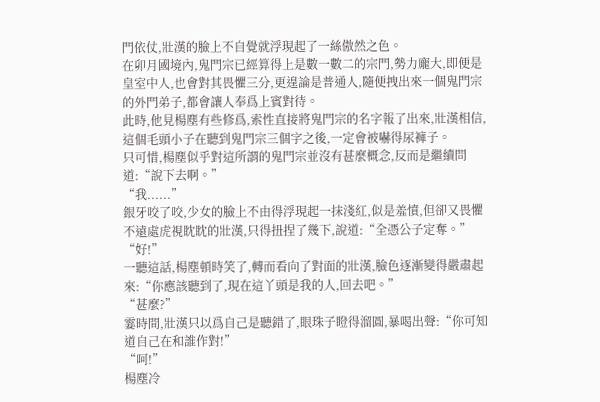門依仗,壯漢的臉上不自覺就浮現起了一絲傲然之色。
在卯月國境內,鬼門宗已經算得上是數一數二的宗門,勢力龐大,即便是皇室中人,也會對其畏懼三分,更遑論是普通人,隨便拽出來一個鬼門宗的外門弟子,都會讓人奉爲上賓對待。
此時,他見楊塵有些修爲,索性直接將鬼門宗的名字報了出來,壯漢相信,這個毛頭小子在聽到鬼門宗三個字之後,一定會被嚇得尿褲子。
只可惜,楊塵似乎對這所謂的鬼門宗並沒有甚麼概念,反而是繼續問道:“說下去啊。”
“我......”
銀牙咬了咬,少女的臉上不由得浮現起一抹淺紅,似是羞憤,但卻又畏懼不遠處虎視眈眈的壯漢,只得扭捏了幾下,說道:“全憑公子定奪。”
“好!”
一聽這話,楊塵頓時笑了,轉而看向了對面的壯漢,臉色逐漸變得嚴肅起來:“你應該聽到了,現在這丫頭是我的人,回去吧。”
“甚麼?”
霎時間,壯漢只以爲自己是聽錯了,眼珠子瞪得溜圓,暴喝出聲:“你可知道自己在和誰作對!”
“呵!”
楊塵冷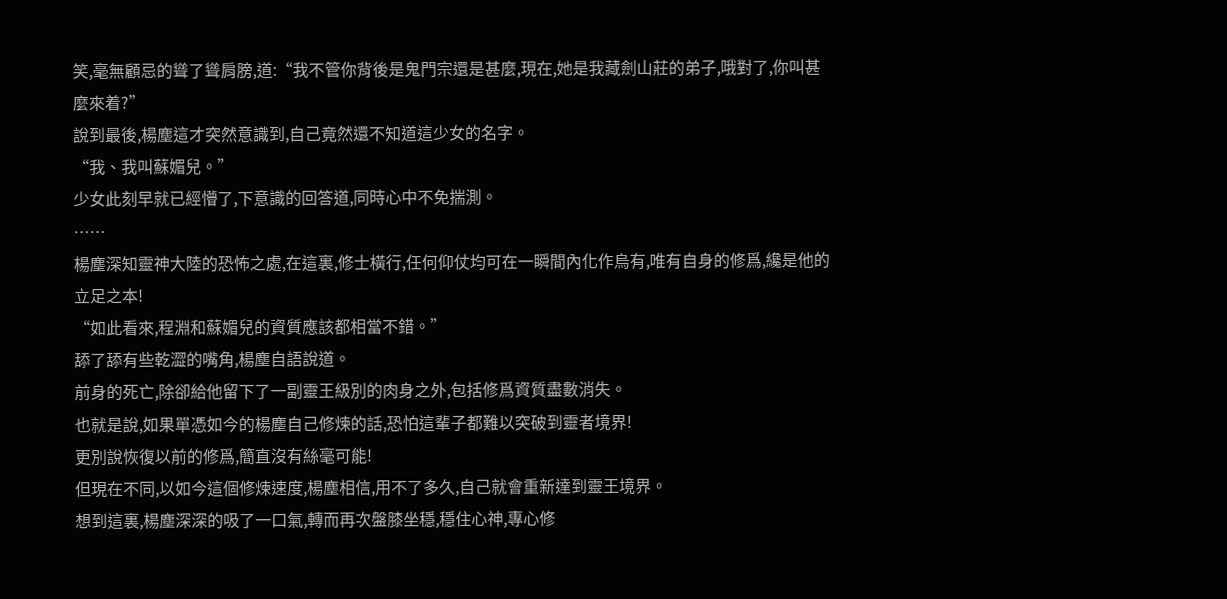笑,毫無顧忌的聳了聳肩膀,道:“我不管你背後是鬼門宗還是甚麼,現在,她是我藏劍山莊的弟子,哦對了,你叫甚麼來着?”
說到最後,楊塵這才突然意識到,自己竟然還不知道這少女的名字。
“我、我叫蘇媚兒。”
少女此刻早就已經懵了,下意識的回答道,同時心中不免揣測。
……
楊塵深知靈神大陸的恐怖之處,在這裏,修士橫行,任何仰仗均可在一瞬間內化作烏有,唯有自身的修爲,纔是他的立足之本!
“如此看來,程淵和蘇媚兒的資質應該都相當不錯。”
舔了舔有些乾澀的嘴角,楊塵自語說道。
前身的死亡,除卻給他留下了一副靈王級別的肉身之外,包括修爲資質盡數消失。
也就是說,如果單憑如今的楊塵自己修煉的話,恐怕這輩子都難以突破到靈者境界!
更別說恢復以前的修爲,簡直沒有絲毫可能!
但現在不同,以如今這個修煉速度,楊塵相信,用不了多久,自己就會重新達到靈王境界。
想到這裏,楊塵深深的吸了一口氣,轉而再次盤膝坐穩,穩住心神,專心修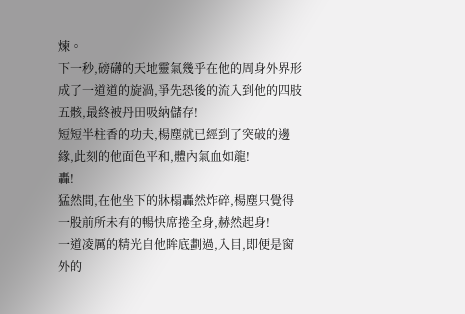煉。
下一秒,磅礴的天地靈氣幾乎在他的周身外界形成了一道道的旋渦,爭先恐後的流入到他的四肢五骸,最終被丹田吸納儲存!
短短半柱香的功夫,楊塵就已經到了突破的邊緣,此刻的他面色平和,體內氣血如龍!
轟!
猛然間,在他坐下的牀榻轟然炸碎,楊塵只覺得一股前所未有的暢快席捲全身,赫然起身!
一道凌厲的精光自他眸底劃過,入目,即便是窗外的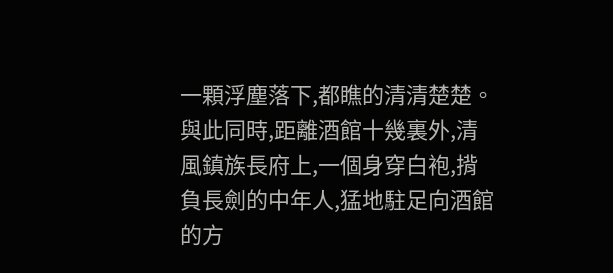一顆浮塵落下,都瞧的清清楚楚。
與此同時,距離酒館十幾裏外,清風鎮族長府上,一個身穿白袍,揹負長劍的中年人,猛地駐足向酒館的方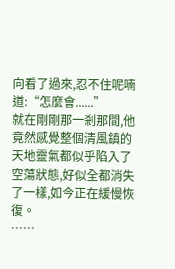向看了過來,忍不住呢喃道:“怎麼會......”
就在剛剛那一剎那間,他竟然感覺整個清風鎮的天地靈氣都似乎陷入了空蕩狀態,好似全都消失了一樣,如今正在緩慢恢復。
……